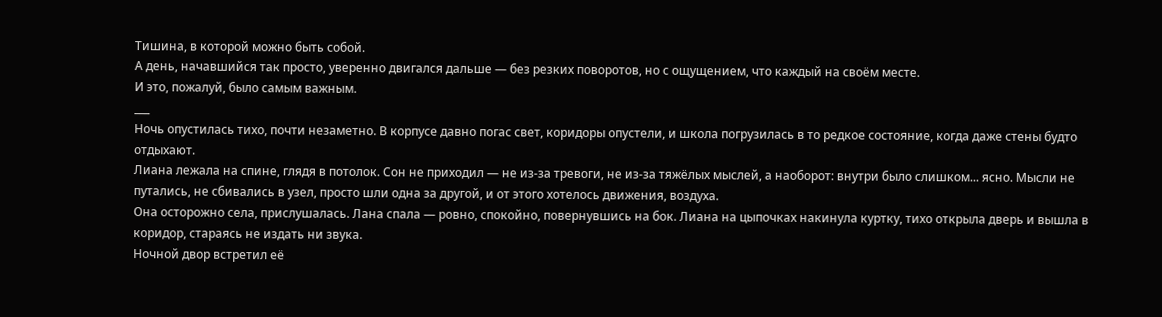Тишина, в которой можно быть собой.
А день, начавшийся так просто, уверенно двигался дальше — без резких поворотов, но с ощущением, что каждый на своём месте.
И это, пожалуй, было самым важным.
___
Ночь опустилась тихо, почти незаметно. В корпусе давно погас свет, коридоры опустели, и школа погрузилась в то редкое состояние, когда даже стены будто отдыхают.
Лиана лежала на спине, глядя в потолок. Сон не приходил — не из-за тревоги, не из-за тяжёлых мыслей, а наоборот: внутри было слишком... ясно. Мысли не путались, не сбивались в узел, просто шли одна за другой, и от этого хотелось движения, воздуха.
Она осторожно села, прислушалась. Лана спала — ровно, спокойно, повернувшись на бок. Лиана на цыпочках накинула куртку, тихо открыла дверь и вышла в коридор, стараясь не издать ни звука.
Ночной двор встретил её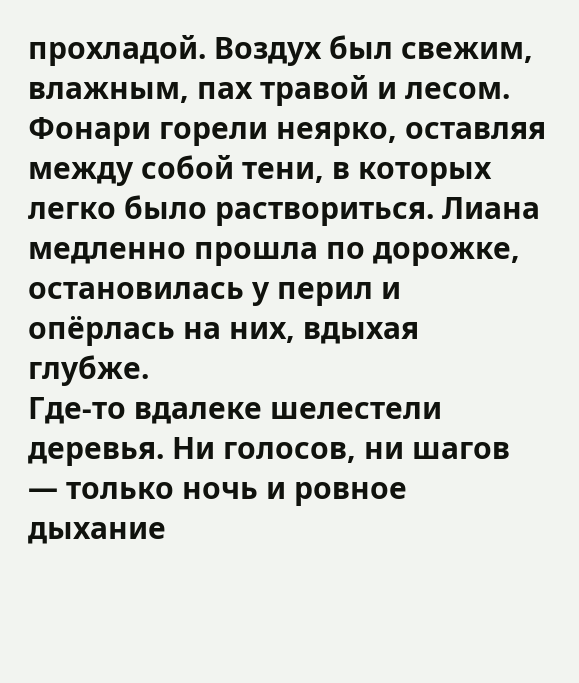прохладой. Воздух был свежим, влажным, пах травой и лесом. Фонари горели неярко, оставляя между собой тени, в которых легко было раствориться. Лиана медленно прошла по дорожке, остановилась у перил и опёрлась на них, вдыхая глубже.
Где-то вдалеке шелестели деревья. Ни голосов, ни шагов — только ночь и ровное дыхание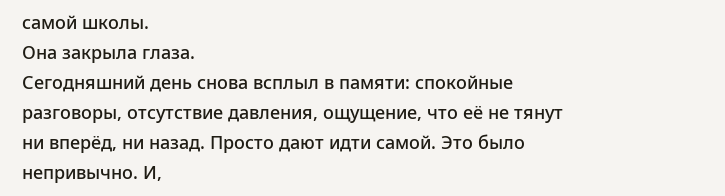самой школы.
Она закрыла глаза.
Сегодняшний день снова всплыл в памяти: спокойные разговоры, отсутствие давления, ощущение, что её не тянут ни вперёд, ни назад. Просто дают идти самой. Это было непривычно. И,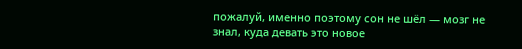пожалуй, именно поэтому сон не шёл — мозг не знал, куда девать это новое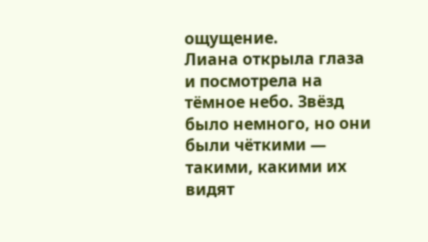ощущение.
Лиана открыла глаза и посмотрела на тёмное небо. Звёзд было немного, но они были чёткими — такими, какими их видят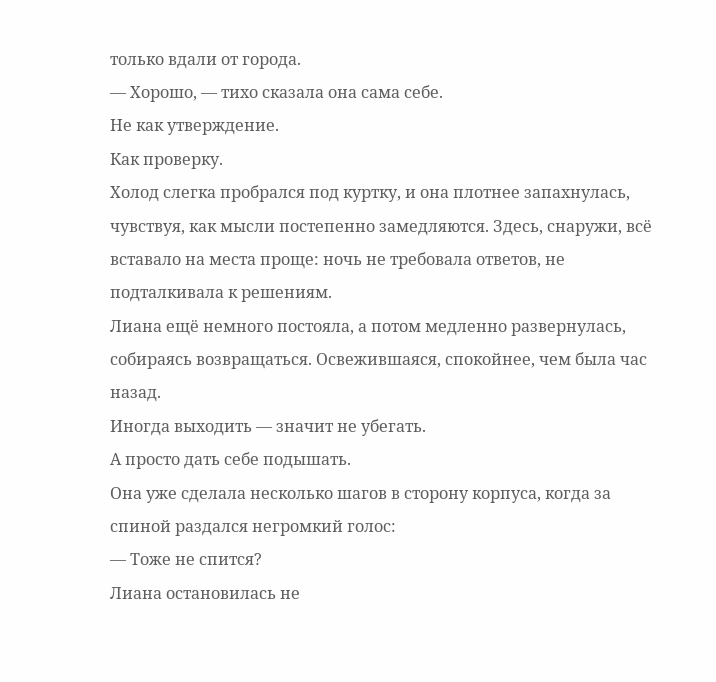только вдали от города.
— Хорошо, — тихо сказала она сама себе.
Не как утверждение.
Как проверку.
Холод слегка пробрался под куртку, и она плотнее запахнулась, чувствуя, как мысли постепенно замедляются. Здесь, снаружи, всё вставало на места проще: ночь не требовала ответов, не подталкивала к решениям.
Лиана ещё немного постояла, а потом медленно развернулась, собираясь возвращаться. Освежившаяся, спокойнее, чем была час назад.
Иногда выходить — значит не убегать.
А просто дать себе подышать.
Она уже сделала несколько шагов в сторону корпуса, когда за спиной раздался негромкий голос:
— Тоже не спится?
Лиана остановилась не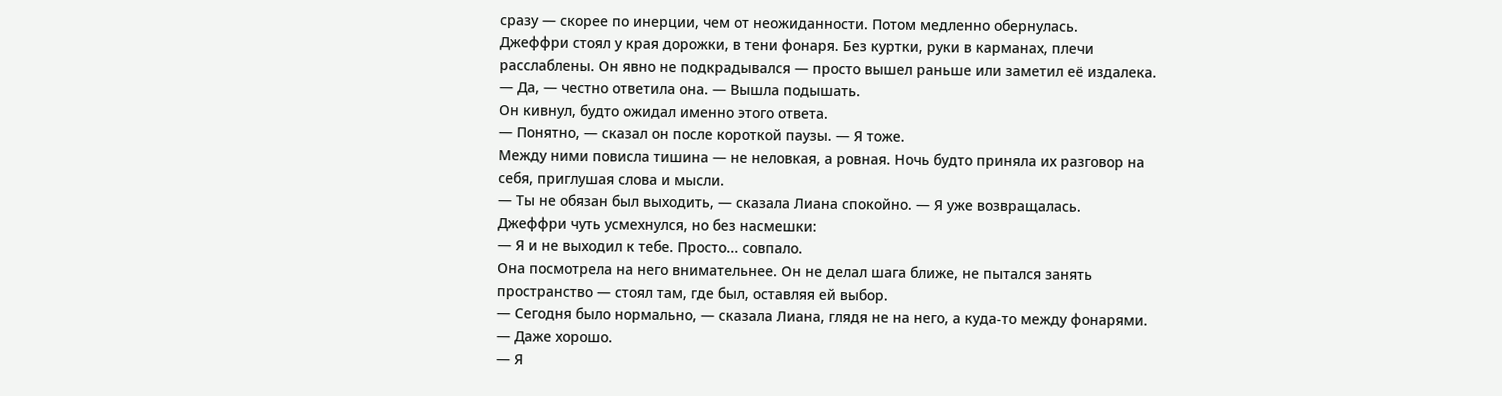сразу — скорее по инерции, чем от неожиданности. Потом медленно обернулась.
Джеффри стоял у края дорожки, в тени фонаря. Без куртки, руки в карманах, плечи расслаблены. Он явно не подкрадывался — просто вышел раньше или заметил её издалека.
— Да, — честно ответила она. — Вышла подышать.
Он кивнул, будто ожидал именно этого ответа.
— Понятно, — сказал он после короткой паузы. — Я тоже.
Между ними повисла тишина — не неловкая, а ровная. Ночь будто приняла их разговор на себя, приглушая слова и мысли.
— Ты не обязан был выходить, — сказала Лиана спокойно. — Я уже возвращалась.
Джеффри чуть усмехнулся, но без насмешки:
— Я и не выходил к тебе. Просто... совпало.
Она посмотрела на него внимательнее. Он не делал шага ближе, не пытался занять пространство — стоял там, где был, оставляя ей выбор.
— Сегодня было нормально, — сказала Лиана, глядя не на него, а куда-то между фонарями. — Даже хорошо.
— Я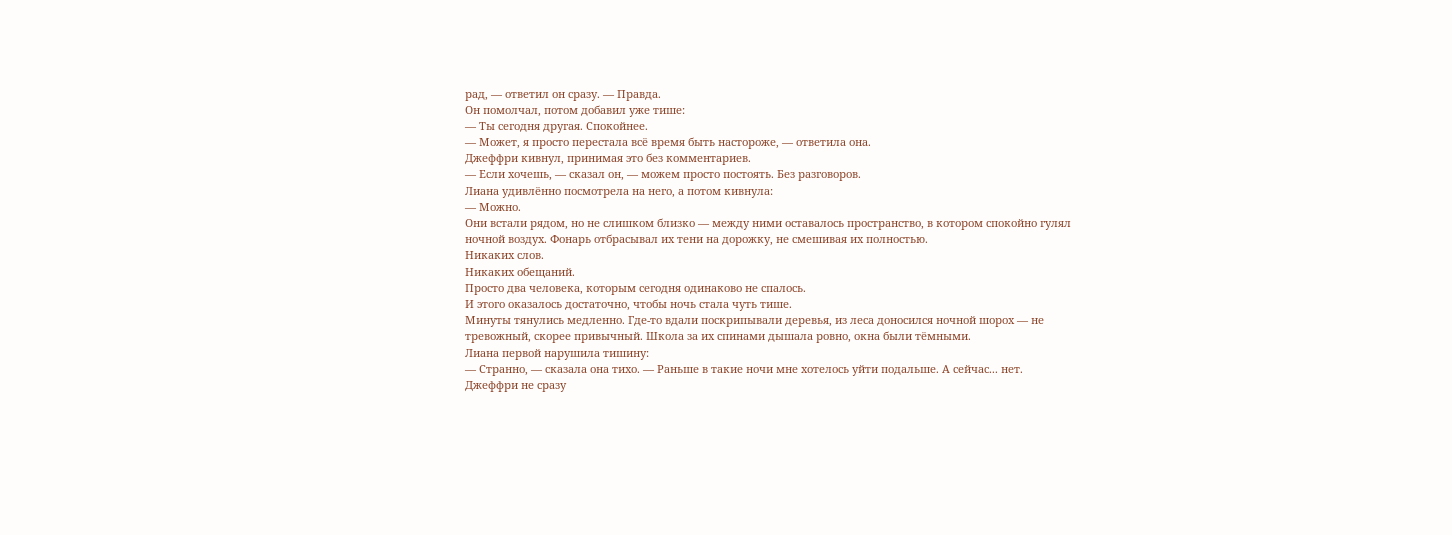рад, — ответил он сразу. — Правда.
Он помолчал, потом добавил уже тише:
— Ты сегодня другая. Спокойнее.
— Может, я просто перестала всё время быть настороже, — ответила она.
Джеффри кивнул, принимая это без комментариев.
— Если хочешь, — сказал он, — можем просто постоять. Без разговоров.
Лиана удивлённо посмотрела на него, а потом кивнула:
— Можно.
Они встали рядом, но не слишком близко — между ними оставалось пространство, в котором спокойно гулял ночной воздух. Фонарь отбрасывал их тени на дорожку, не смешивая их полностью.
Никаких слов.
Никаких обещаний.
Просто два человека, которым сегодня одинаково не спалось.
И этого оказалось достаточно, чтобы ночь стала чуть тише.
Минуты тянулись медленно. Где-то вдали поскрипывали деревья, из леса доносился ночной шорох — не тревожный, скорее привычный. Школа за их спинами дышала ровно, окна были тёмными.
Лиана первой нарушила тишину:
— Странно, — сказала она тихо. — Раньше в такие ночи мне хотелось уйти подальше. А сейчас... нет.
Джеффри не сразу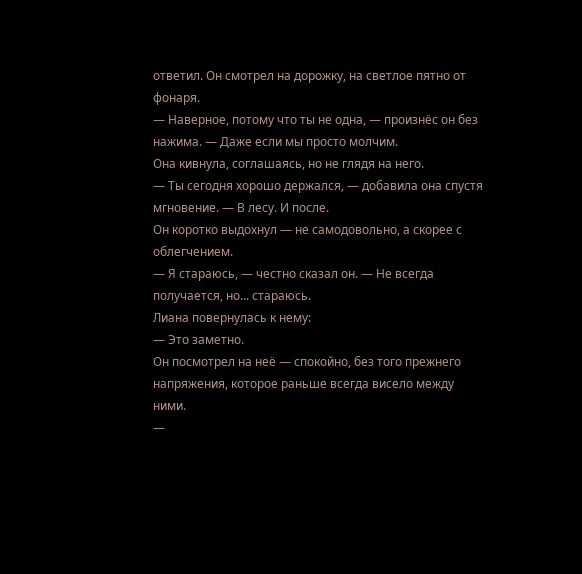ответил. Он смотрел на дорожку, на светлое пятно от фонаря.
— Наверное, потому что ты не одна, — произнёс он без нажима. — Даже если мы просто молчим.
Она кивнула, соглашаясь, но не глядя на него.
— Ты сегодня хорошо держался, — добавила она спустя мгновение. — В лесу. И после.
Он коротко выдохнул — не самодовольно, а скорее с облегчением.
— Я стараюсь, — честно сказал он. — Не всегда получается, но... стараюсь.
Лиана повернулась к нему:
— Это заметно.
Он посмотрел на неё — спокойно, без того прежнего напряжения, которое раньше всегда висело между ними.
—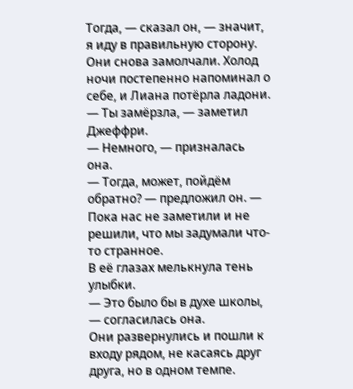Тогда, — сказал он, — значит, я иду в правильную сторону.
Они снова замолчали. Холод ночи постепенно напоминал о себе, и Лиана потёрла ладони.
— Ты замёрзла, — заметил Джеффри.
— Немного, — призналась она.
— Тогда, может, пойдём обратно? — предложил он. — Пока нас не заметили и не решили, что мы задумали что-то странное.
В её глазах мелькнула тень улыбки.
— Это было бы в духе школы, — согласилась она.
Они развернулись и пошли к входу рядом, не касаясь друг друга, но в одном темпе.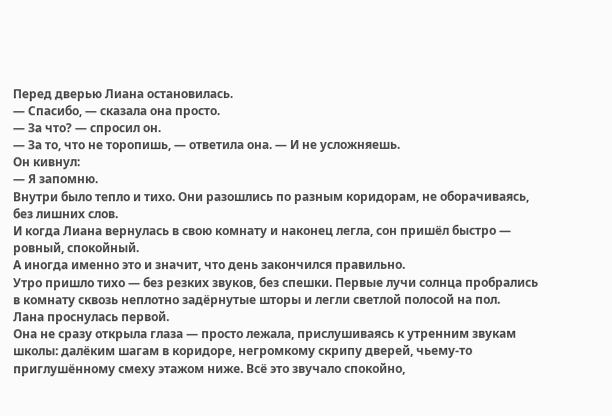Перед дверью Лиана остановилась.
— Спасибо, — сказала она просто.
— За что? — спросил он.
— За то, что не торопишь, — ответила она. — И не усложняешь.
Он кивнул:
— Я запомню.
Внутри было тепло и тихо. Они разошлись по разным коридорам, не оборачиваясь, без лишних слов.
И когда Лиана вернулась в свою комнату и наконец легла, сон пришёл быстро — ровный, спокойный.
А иногда именно это и значит, что день закончился правильно.
Утро пришло тихо — без резких звуков, без спешки. Первые лучи солнца пробрались в комнату сквозь неплотно задёрнутые шторы и легли светлой полосой на пол.
Лана проснулась первой.
Она не сразу открыла глаза — просто лежала, прислушиваясь к утренним звукам школы: далёким шагам в коридоре, негромкому скрипу дверей, чьему-то приглушённому смеху этажом ниже. Всё это звучало спокойно,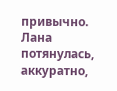привычно.
Лана потянулась, аккуратно,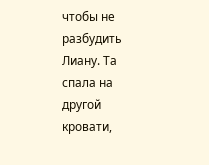чтобы не разбудить Лиану. Та спала на другой кровати,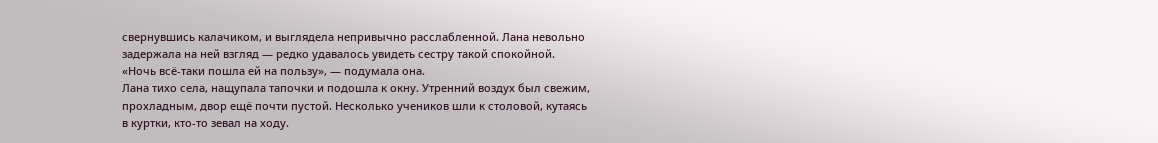свернувшись калачиком, и выглядела непривычно расслабленной. Лана невольно задержала на ней взгляд — редко удавалось увидеть сестру такой спокойной.
«Ночь всё-таки пошла ей на пользу», — подумала она.
Лана тихо села, нащупала тапочки и подошла к окну. Утренний воздух был свежим, прохладным, двор ещё почти пустой. Несколько учеников шли к столовой, кутаясь в куртки, кто-то зевал на ходу.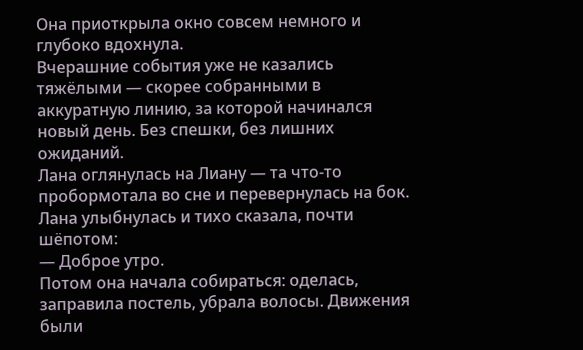Она приоткрыла окно совсем немного и глубоко вдохнула.
Вчерашние события уже не казались тяжёлыми — скорее собранными в аккуратную линию, за которой начинался новый день. Без спешки, без лишних ожиданий.
Лана оглянулась на Лиану — та что-то пробормотала во сне и перевернулась на бок. Лана улыбнулась и тихо сказала, почти шёпотом:
— Доброе утро.
Потом она начала собираться: оделась, заправила постель, убрала волосы. Движения были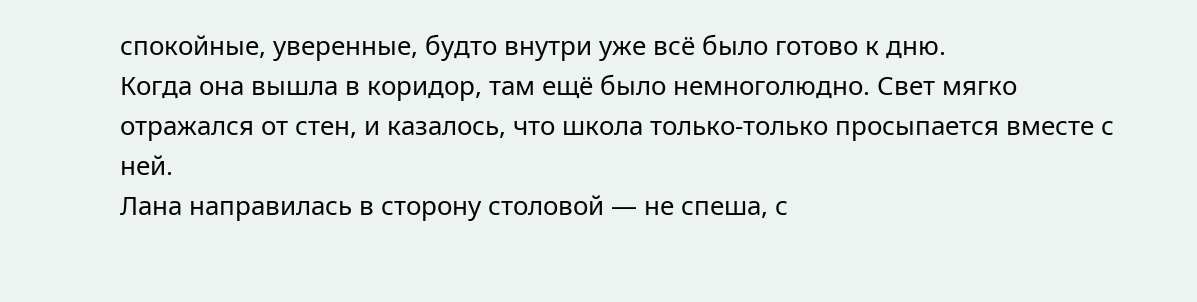спокойные, уверенные, будто внутри уже всё было готово к дню.
Когда она вышла в коридор, там ещё было немноголюдно. Свет мягко отражался от стен, и казалось, что школа только-только просыпается вместе с ней.
Лана направилась в сторону столовой — не спеша, с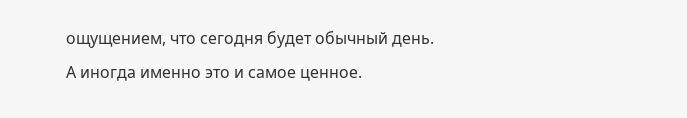ощущением, что сегодня будет обычный день.
А иногда именно это и самое ценное.